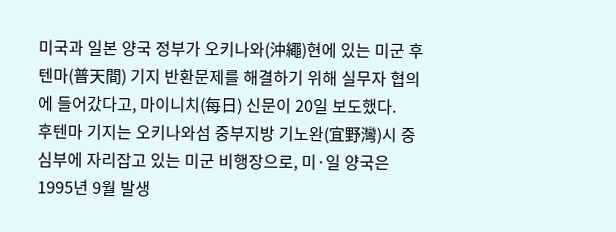미국과 일본 양국 정부가 오키나와(沖繩)현에 있는 미군 후텐마(普天間) 기지 반환문제를 해결하기 위해 실무자 협의에 들어갔다고, 마이니치(每日) 신문이 20일 보도했다.
후텐마 기지는 오키나와섬 중부지방 기노완(宜野灣)시 중심부에 자리잡고 있는 미군 비행장으로, 미·일 양국은 1995년 9월 발생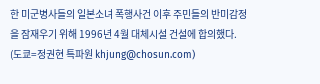한 미군병사들의 일본소녀 폭행사건 이후 주민들의 반미감정을 잠재우기 위해 1996년 4월 대체시설 건설에 합의했다.
(도쿄=정권현 특파원 khjung@chosun.com)